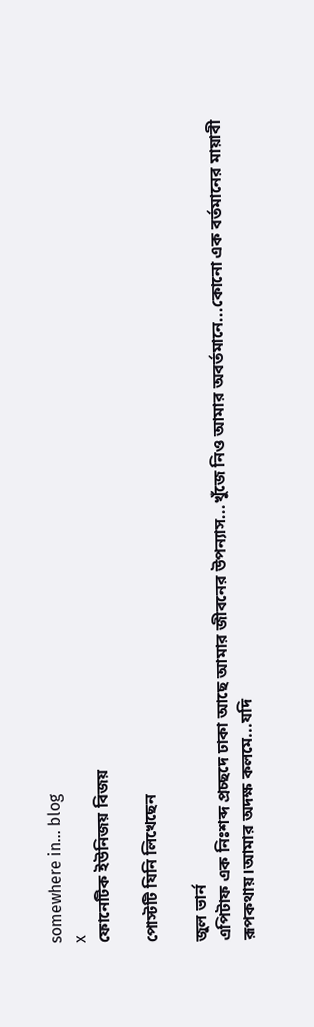somewhere in... blog
x
ফোনেটিক ইউনিজয় বিজয়

পোস্টটি যিনি লিখেছেন

জুল ভার্ন
এপিটাফ এক নিঃশব্দ প্রচ্ছদে ঢাকা আছে আমার জীবনের উপন্যাস...খুঁজে নিও আমার অবর্তমানে...কোনো এক বর্তমানের মায়াবী রূপকথায়।আমার অদক্ষ কলমে...যদি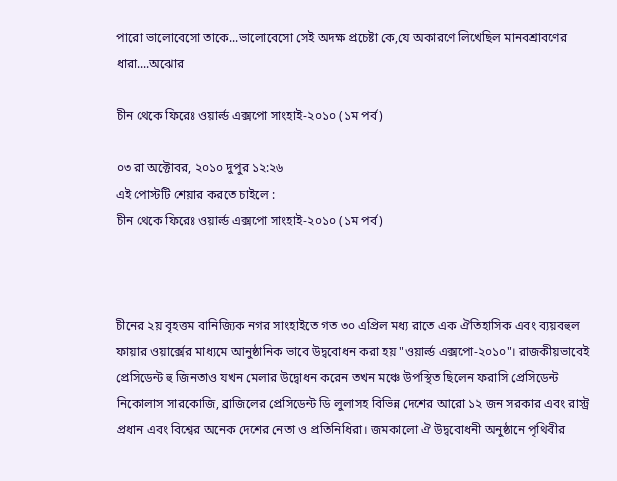পারো ভালোবেসো তাকে...ভালোবেসো সেই অদক্ষ প্রচেষ্টা কে,যে অকারণে লিখেছিল মানবশ্রাবণের ধারা....অঝোর

চীন থেকে ফিরেঃ ওয়ার্ল্ড এক্সপো সাংহাই-২০১০ (১ম পর্ব)

০৩ রা অক্টোবর, ২০১০ দুপুর ১২:২৬
এই পোস্টটি শেয়ার করতে চাইলে :
চীন থেকে ফিরেঃ ওয়ার্ল্ড এক্সপো সাংহাই-২০১০ (১ম পর্ব)



চীনের ২য় বৃহত্তম বানিজ্যিক নগর সাংহাইতে গত ৩০ এপ্রিল মধ্য রাতে এক ঐতিহাসিক এবং ব্যয়বহুল ফায়ার ওয়ার্ক্সের মাধ্যমে আনুষ্ঠানিক ভাবে উদ্ববোধন করা হয় "ওয়ার্ল্ড এক্সপো-২০১০"। রাজকীয়ভাবেই প্রেসিডেন্ট হু জিনতাও যখন মেলার উদ্বোধন করেন তখন মঞ্চে উপস্থিত ছিলেন ফরাসি প্রেসিডেন্ট নিকোলাস সারকোজি, ব্রাজিলের প্রেসিডেন্ট ডি লুলাসহ বিভিন্ন দেশের আরো ১২ জন সরকার এবং রাস্ট্র প্রধান এবং বিশ্বের অনেক দেশের নেতা ও প্রতিনিধিরা। জমকালো ঐ উদ্ববোধনী অনুষ্ঠানে পৃথিবীর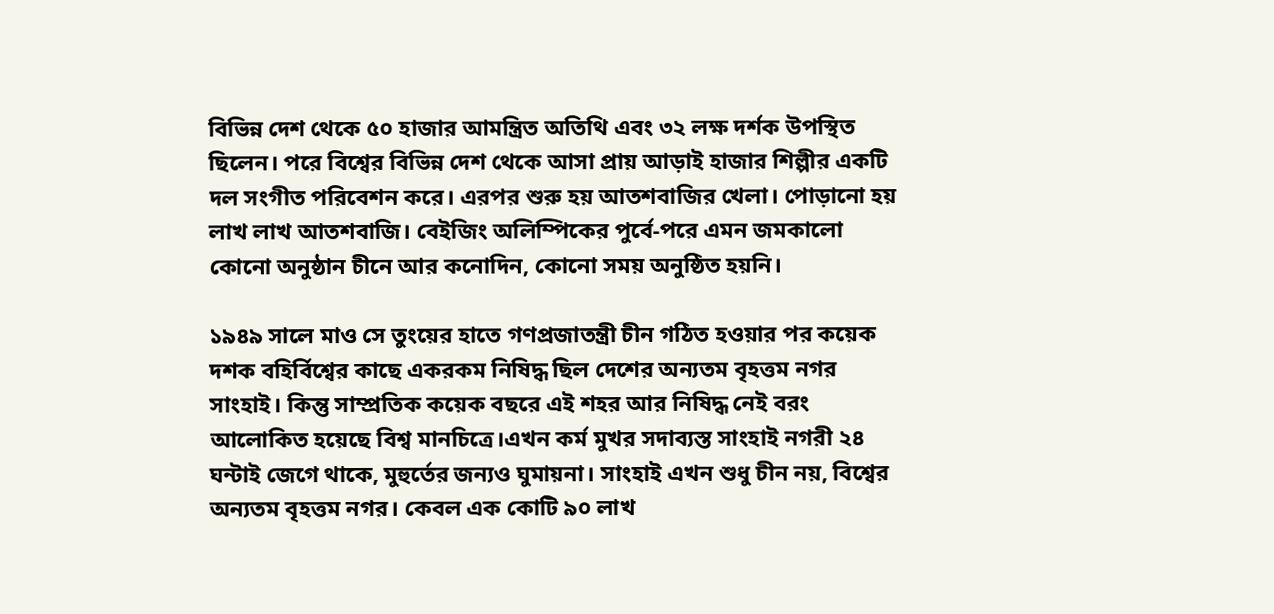বিভিন্ন দেশ থেকে ৫০ হাজার আমন্ত্রিত অতিথি এবং ৩২ লক্ষ দর্শক উপস্থিত ছিলেন। পরে বিশ্বের বিভিন্ন দেশ থেকে আসা প্রায় আড়াই হাজার শিল্পীর একটি দল সংগীত পরিবেশন করে। এরপর শুরু হয় আতশবাজির খেলা। পোড়ানো হয় লাখ লাখ আতশবাজি। বেইজিং অলিম্পিকের পুর্বে-পরে এমন জমকালো কোনো অনুষ্ঠান চীনে আর কনোদিন, কোনো সময় অনুষ্ঠিত হয়নি।

১৯৪৯ সালে মাও সে তুংয়ের হাতে গণপ্রজাতন্ত্রী চীন গঠিত হওয়ার পর কয়েক দশক বহির্বিশ্বের কাছে একরকম নিষিদ্ধ ছিল দেশের অন্যতম বৃহত্তম নগর সাংহাই। কিন্তু সাম্প্রতিক কয়েক বছরে এই শহর আর নিষিদ্ধ নেই বরং আলোকিত হয়েছে বিশ্ব মানচিত্রে।এখন কর্ম মুখর সদাব্যস্ত সাংহাই নগরী ২৪ ঘন্টাই জেগে থাকে, মুহুর্তের জন্যও ঘুমায়না। সাংহাই এখন শুধু চীন নয়, বিশ্বের অন্যতম বৃহত্তম নগর। কেবল এক কোটি ৯০ লাখ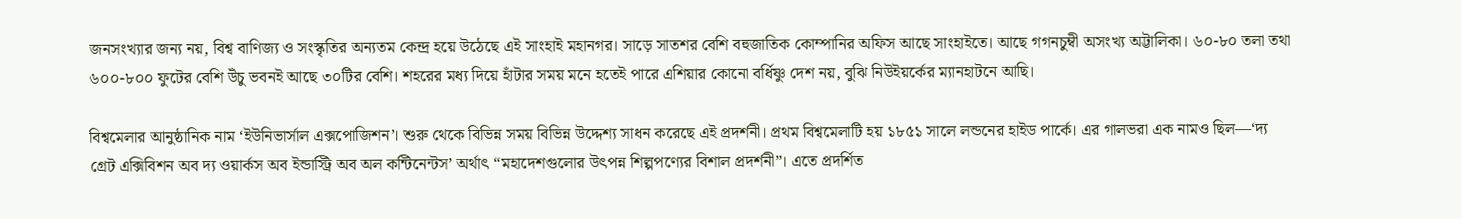জনসংখ্যার জন্য নয়, বিশ্ব বাণিজ্য ও সংস্কৃতির অন্যতম কেন্দ্র হয়ে উঠেছে এই সাংহাই মহানগর। সাড়ে সাতশর বেশি বহুজাতিক কোম্পানির অফিস আছে সাংহাইতে। আছে গগনচুম্বী অসংখ্য অট্টালিকা। ৬০-৮০ তলা তথা ৬০০-৮০০ ফুটের বেশি উঁচু ভবনই আছে ৩০টির বেশি। শহরের মধ্য দিয়ে হাঁটার সময় মনে হতেই পারে এশিয়ার কোনো বর্ধিষ্ণু দেশ নয়, বুঝি নিউইয়র্কের ম্যানহাটনে আছি।

বিশ্বমেলার আনুষ্ঠানিক নাম ‘ইউনিভার্সাল এক্সপোজিশন’। শুরু থেকে বিভিন্ন সময় বিভিন্ন উদ্দেশ্য সাধন করেছে এই প্রদর্শনী। প্রথম বিশ্বমেলাটি হয় ১৮৫১ সালে লন্ডনের হাইড পার্কে। এর গালভরা এক নামও ছিল—‘দ্য গ্রেট এক্সিবিশন অব দ্য ওয়ার্কস অব ইন্ডাস্ট্রি অব অল কন্টিনেন্টস’ অর্থাৎ “মহাদেশগুলোর উৎপন্ন শিল্পপণ্যের বিশাল প্রদর্শনী”। এতে প্রদর্শিত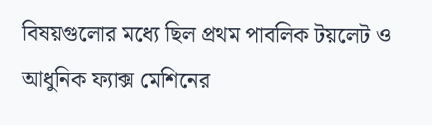বিষয়গুলোর মধ্যে ছিল প্রথম পাবলিক টয়লেট ও আধুনিক ফ্যাক্স মেশিনের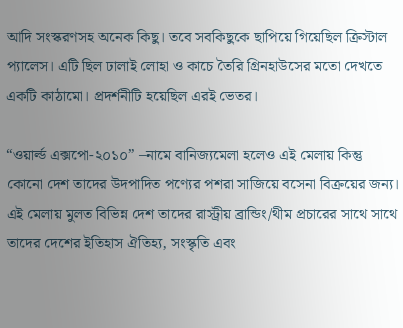আদি সংস্করণসহ অনেক কিছু। তবে সবকিছুকে ছাপিয়ে গিয়েছিল ক্রিস্টাল প্যালেস। এটি ছিল ঢালাই লোহা ও কাচে তৈরি গ্রিনহাউসের মতো দেখতে একটি কাঠামো। প্রদর্শনীটি হয়েছিল এরই ভেতর।

“ওয়ার্ল্ড এক্সপো-২০১০” –নামে বানিজ্যমেলা হলেও এই মেলায় কিন্তু কোনো দেশ তাদের উদপাদিত পণ্যের পশরা সাজিয়ে বসেনা বিক্রয়ের জন্য। এই মেলায় মুলত বিভিন্ন দেশ তাদের রাস্ট্রীয় ব্রান্ডিং/থীম প্রচারের সাথে সাথে তাদের দেশের ইতিহাস ঐতিহ্য, সংস্কৃতি এবং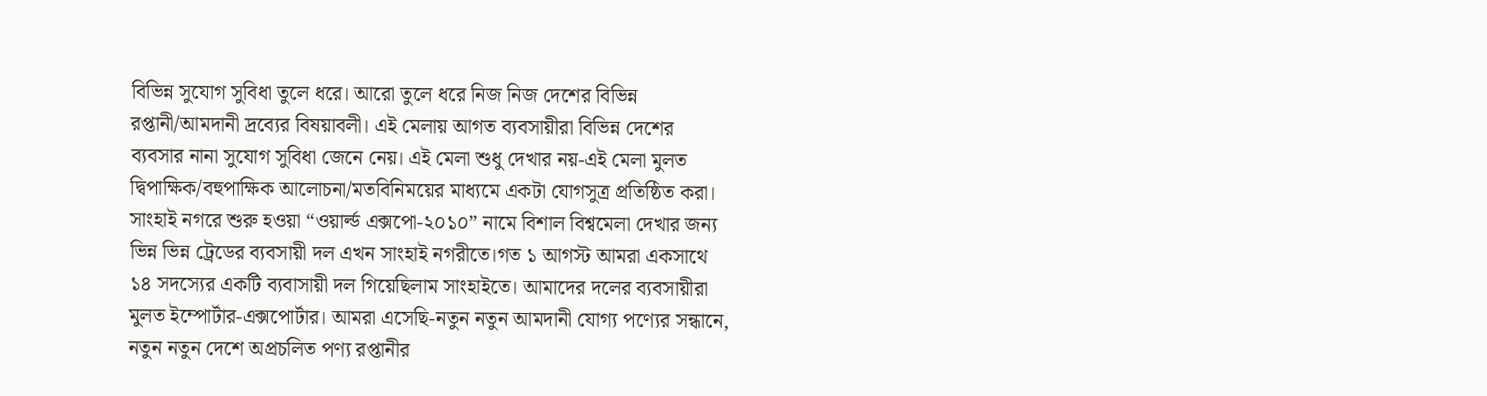বিভিন্ন সুযোগ সুবিধা তুলে ধরে। আরো তুলে ধরে নিজ নিজ দেশের বিভিন্ন রপ্তানী/আমদানী দ্রব্যের বিষয়াবলী। এই মেলায় আগত ব্যবসায়ীরা বিভিন্ন দেশের ব্যবসার নানা সুযোগ সুবিধা জেনে নেয়। এই মেলা শুধু দেখার নয়-এই মেলা মুলত দ্বিপাক্ষিক/বহুপাক্ষিক আলোচনা/মতবিনিময়ের মাধ্যমে একটা যোগসুত্র প্রতিষ্ঠিত করা। সাংহাই নগরে শুরু হওয়া “ওয়ার্ল্ড এক্সপো-২০১০” নামে বিশাল বিশ্বমেলা দেখার জন্য ভিন্ন ভিন্ন ট্রেডের ব্যবসায়ী দল এখন সাংহাই নগরীতে।গত ১ আগস্ট আমরা একসাথে ১৪ সদস্যের একটি ব্যবাসায়ী দল গিয়েছিলাম সাংহাইতে। আমাদের দলের ব্যবসায়ীরা মুলত ইম্পোর্টার-এক্সপোর্টার। আমরা এসেছি-নতুন নতুন আমদানী যোগ্য পণ্যের সন্ধানে, নতুন নতুন দেশে অপ্রচলিত পণ্য রপ্তানীর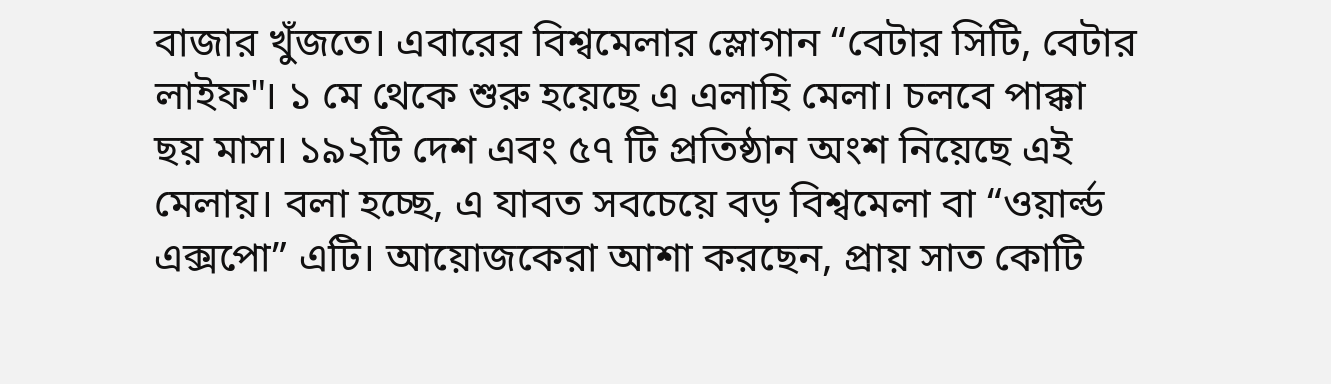বাজার খুঁজতে। এবারের বিশ্বমেলার স্লোগান “বেটার সিটি, বেটার লাইফ"। ১ মে থেকে শুরু হয়েছে এ এলাহি মেলা। চলবে পাক্কা ছয় মাস। ১৯২টি দেশ এবং ৫৭ টি প্রতিষ্ঠান অংশ নিয়েছে এই মেলায়। বলা হচ্ছে, এ যাবত সবচেয়ে বড় বিশ্বমেলা বা “ওয়ার্ল্ড এক্সপো” এটি। আয়োজকেরা আশা করছেন, প্রায় সাত কোটি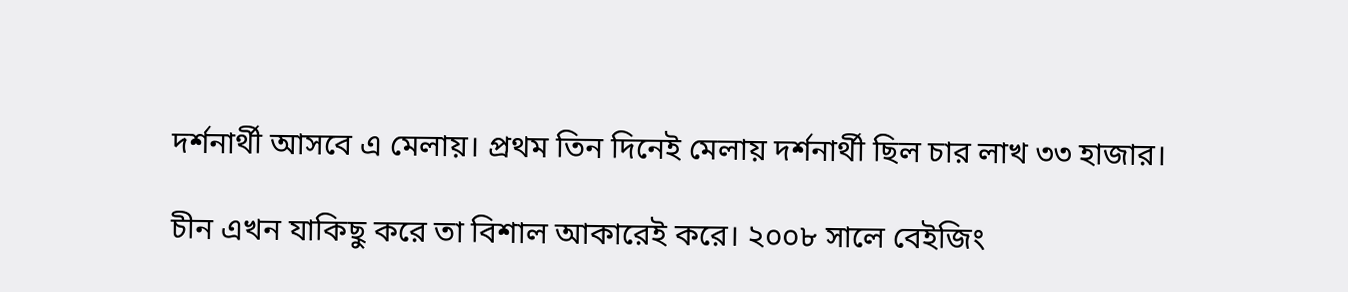দর্শনার্থী আসবে এ মেলায়। প্রথম তিন দিনেই মেলায় দর্শনার্থী ছিল চার লাখ ৩৩ হাজার।

চীন এখন যাকিছু করে তা বিশাল আকারেই করে। ২০০৮ সালে বেইজিং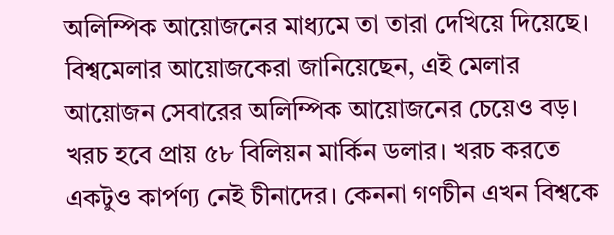অলিম্পিক আয়োজনের মাধ্যমে তা তারা দেখিয়ে দিয়েছে। বিশ্বমেলার আয়োজকেরা জানিয়েছেন, এই মেলার আয়োজন সেবারের অলিম্পিক আয়োজনের চেয়েও বড়। খরচ হবে প্রায় ৫৮ বিলিয়ন মার্কিন ডলার। খরচ করতে একটুও কার্পণ্য নেই চীনাদের। কেননা গণচীন এখন বিশ্বকে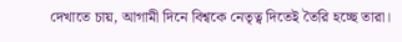দেখাতে চায়, আগামী দিনে বিশ্বকে নেতৃত্ব দিতেই তৈরি হচ্ছে তারা।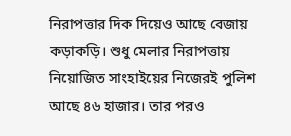নিরাপত্তার দিক দিয়েও আছে বেজায় কড়াকড়ি। শুধু মেলার নিরাপত্তায় নিয়োজিত সাংহাইয়ের নিজেরই পুলিশ আছে ৪৬ হাজার। তার পরও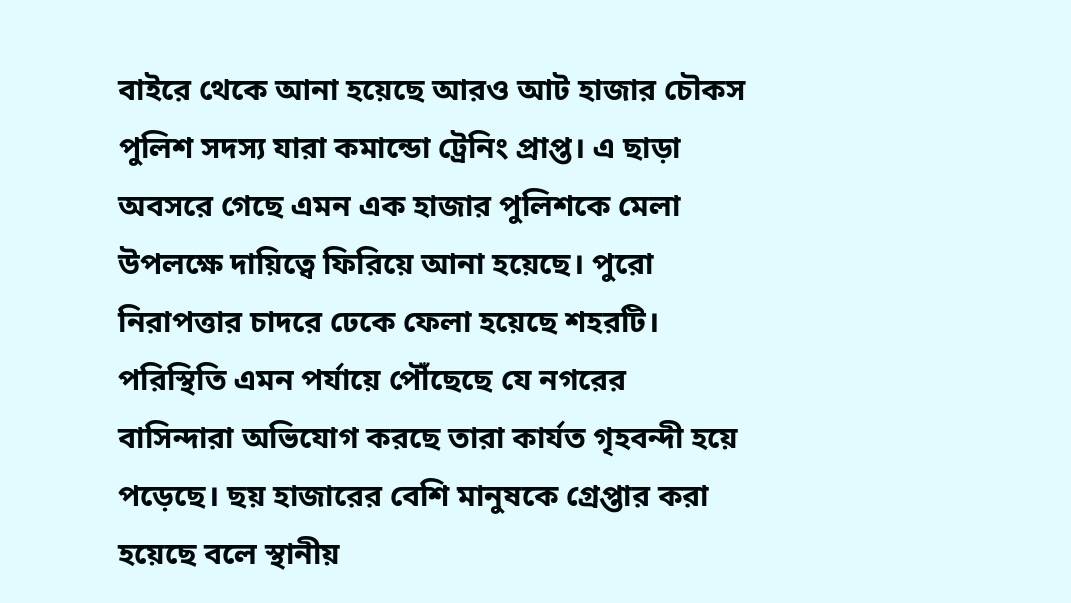বাইরে থেকে আনা হয়েছে আরও আট হাজার চৌকস পুলিশ সদস্য যারা কমান্ডো ট্রেনিং প্রাপ্ত। এ ছাড়া অবসরে গেছে এমন এক হাজার পুলিশকে মেলা উপলক্ষে দায়িত্বে ফিরিয়ে আনা হয়েছে। পুরো নিরাপত্তার চাদরে ঢেকে ফেলা হয়েছে শহরটি। পরিস্থিতি এমন পর্যায়ে পৌঁছেছে যে নগরের বাসিন্দারা অভিযোগ করছে তারা কার্যত গৃহবন্দী হয়ে পড়েছে। ছয় হাজারের বেশি মানুষকে গ্রেপ্তার করা হয়েছে বলে স্থানীয়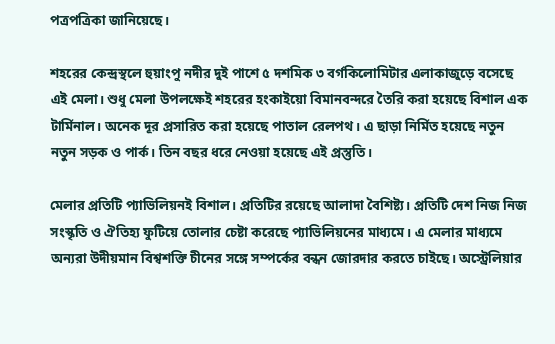পত্রপত্রিকা জানিয়েছে।

শহরের কেন্দ্রস্থলে হুয়াংপু নদীর দুই পাশে ৫ দশমিক ৩ বর্গকিলোমিটার এলাকাজুড়ে বসেছে এই মেলা। শুধু মেলা উপলক্ষেই শহরের হংকাইয়ো বিমানবন্দরে তৈরি করা হয়েছে বিশাল এক টার্মিনাল। অনেক দূর প্রসারিত করা হয়েছে পাতাল রেলপথ। এ ছাড়া নির্মিত হয়েছে নতুন নতুন সড়ক ও পার্ক। তিন বছর ধরে নেওয়া হয়েছে এই প্রস্তুতি।

মেলার প্রতিটি প্যাভিলিয়নই বিশাল। প্রতিটির রয়েছে আলাদা বৈশিষ্ট্য। প্রতিটি দেশ নিজ নিজ সংস্কৃতি ও ঐতিহ্য ফুটিয়ে তোলার চেষ্টা করেছে প্যাভিলিয়নের মাধ্যমে। এ মেলার মাধ্যমে অন্যরা উদীয়মান বিশ্বশক্তি চীনের সঙ্গে সম্পর্কের বন্ধন জোরদার করতে চাইছে। অস্ট্রেলিয়ার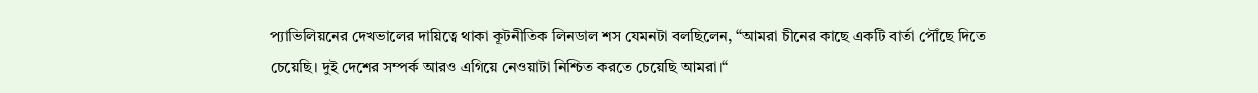প্যাভিলিয়নের দেখভালের দায়িত্বে থাকা কূটনীতিক লিনডাল শস যেমনটা বলছিলেন, “আমরা চীনের কাছে একটি বার্তা পৌঁছে দিতে চেয়েছি। দুই দেশের সম্পর্ক আরও এগিয়ে নেওয়াটা নিশ্চিত করতে চেয়েছি আমরা।“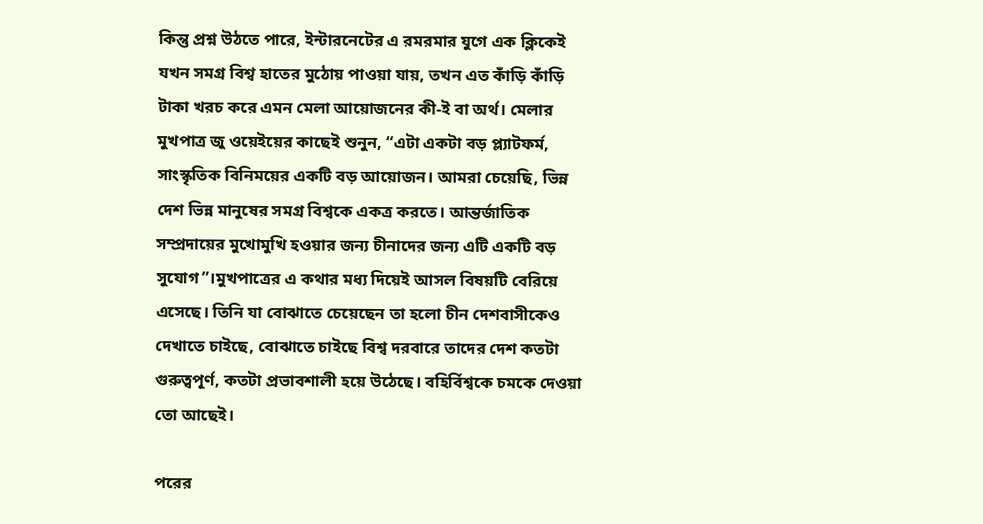কিন্তু প্রশ্ন উঠতে পারে, ইন্টারনেটের এ রমরমার যুগে এক ক্লিকেই যখন সমগ্র বিশ্ব হাতের মুঠোয় পাওয়া যায়, তখন এত কাঁড়ি কাঁড়ি টাকা খরচ করে এমন মেলা আয়োজনের কী-ই বা অর্থ। মেলার মুখপাত্র জু ওয়েইয়ের কাছেই শুনুন, “এটা একটা বড় প্ল্যাটফর্ম, সাংস্কৃতিক বিনিময়ের একটি বড় আয়োজন। আমরা চেয়েছি, ভিন্ন দেশ ভিন্ন মানুষের সমগ্র বিশ্বকে একত্র করতে। আন্তর্জাতিক সম্প্রদায়ের মুখোমুখি হওয়ার জন্য চীনাদের জন্য এটি একটি বড় সুযোগ”।মুখপাত্রের এ কথার মধ্য দিয়েই আসল বিষয়টি বেরিয়ে এসেছে। তিনি যা বোঝাতে চেয়েছেন তা হলো চীন দেশবাসীকেও দেখাতে চাইছে, বোঝাতে চাইছে বিশ্ব দরবারে তাদের দেশ কতটা গুরুত্বপূর্ণ, কতটা প্রভাবশালী হয়ে উঠেছে। বহির্বিশ্বকে চমকে দেওয়া তো আছেই।

পরের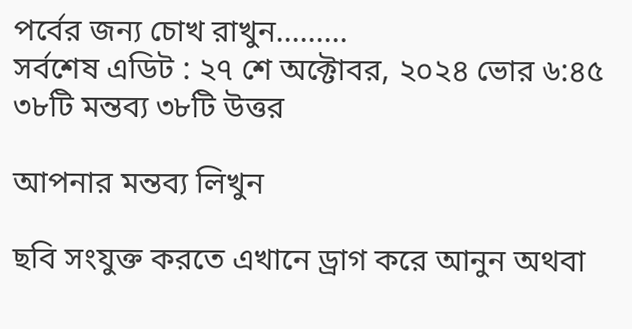পর্বের জন্য চোখ রাখুন.........
সর্বশেষ এডিট : ২৭ শে অক্টোবর, ২০২৪ ভোর ৬:৪৫
৩৮টি মন্তব্য ৩৮টি উত্তর

আপনার মন্তব্য লিখুন

ছবি সংযুক্ত করতে এখানে ড্রাগ করে আনুন অথবা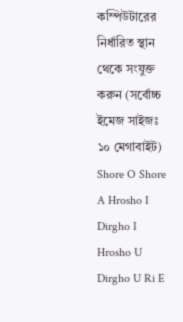কম্পিউটারের নির্ধারিত স্থান থেকে সংযুক্ত করুন (সর্বোচ্চ ইমেজ সাইজঃ ১০ মেগাবাইট)
Shore O Shore A Hrosho I Dirgho I Hrosho U Dirgho U Ri E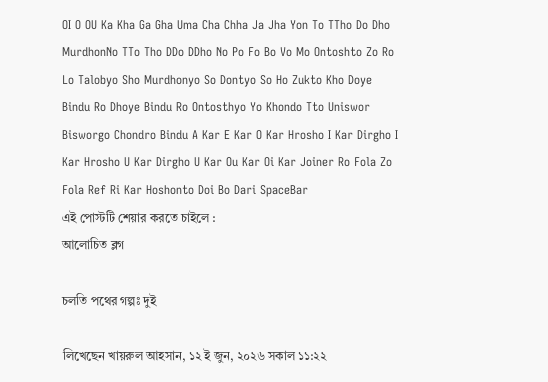OI O OU Ka Kha Ga Gha Uma Cha Chha Ja Jha Yon To TTho Do Dho MurdhonNo TTo Tho DDo DDho No Po Fo Bo Vo Mo Ontoshto Zo Ro Lo Talobyo Sho Murdhonyo So Dontyo So Ho Zukto Kho Doye Bindu Ro Dhoye Bindu Ro Ontosthyo Yo Khondo Tto Uniswor Bisworgo Chondro Bindu A Kar E Kar O Kar Hrosho I Kar Dirgho I Kar Hrosho U Kar Dirgho U Kar Ou Kar Oi Kar Joiner Ro Fola Zo Fola Ref Ri Kar Hoshonto Doi Bo Dari SpaceBar
এই পোস্টটি শেয়ার করতে চাইলে :
আলোচিত ব্লগ

চলতি পথের গল্পঃ দুই

লিখেছেন খায়রুল আহসান, ১২ ই জুন, ২০২৬ সকাল ১১:২২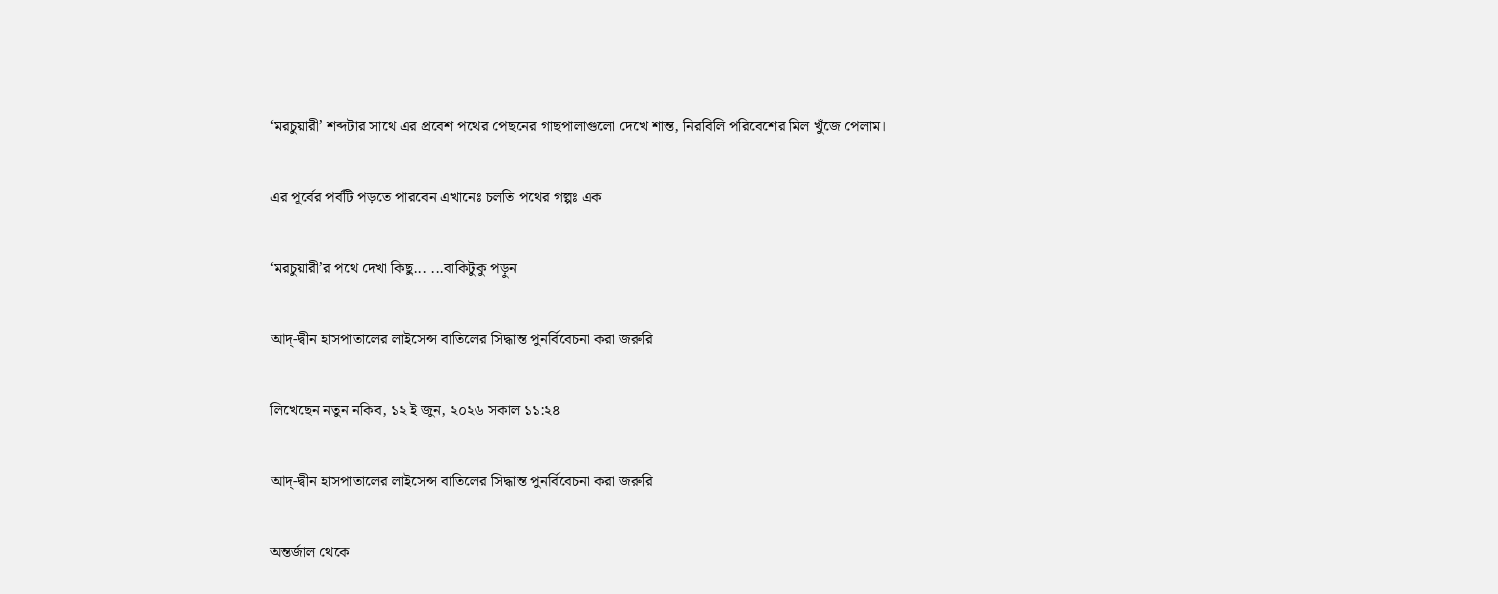‘মরচুয়ারী’ শব্দটার সাথে এর প্রবেশ পথের পেছনের গাছপালাগুলো দেখে শান্ত, নিরবিলি পরিবেশের মিল খুঁজে পেলাম।

এর পূর্বের পর্বটি পড়তে পারবেন এখানেঃ চলতি পথের গল্পঃ এক

‘মরচুয়ারী’র পথে দেখা কিছু... ...বাকিটুকু পড়ুন

আদ্-দ্বীন হাসপাতালের লাইসেন্স বাতিলের সিদ্ধান্ত পুনর্বিবেচনা করা জরুরি

লিখেছেন নতুন নকিব, ১২ ই জুন, ২০২৬ সকাল ১১:২৪

আদ্-দ্বীন হাসপাতালের লাইসেন্স বাতিলের সিদ্ধান্ত পুনর্বিবেচনা করা জরুরি

অন্তর্জাল থেকে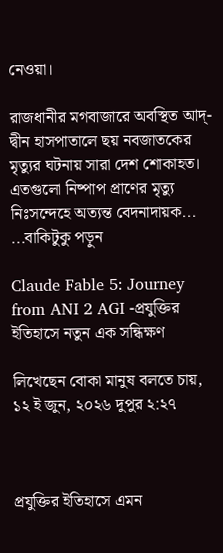নেওয়া।

রাজধানীর মগবাজারে অবস্থিত আদ্-দ্বীন হাসপাতালে ছয় নবজাতকের মৃত্যুর ঘটনায় সারা দেশ শোকাহত। এতগুলো নিষ্পাপ প্রাণের মৃত্যু নিঃসন্দেহে অত্যন্ত বেদনাদায়ক... ...বাকিটুকু পড়ুন

Claude Fable 5: Journey from ANI 2 AGI -প্রযুক্তির ইতিহাসে নতুন এক সন্ধিক্ষণ

লিখেছেন বোকা মানুষ বলতে চায়, ১২ ই জুন, ২০২৬ দুপুর ২:২৭



প্রযুক্তির ইতিহাসে এমন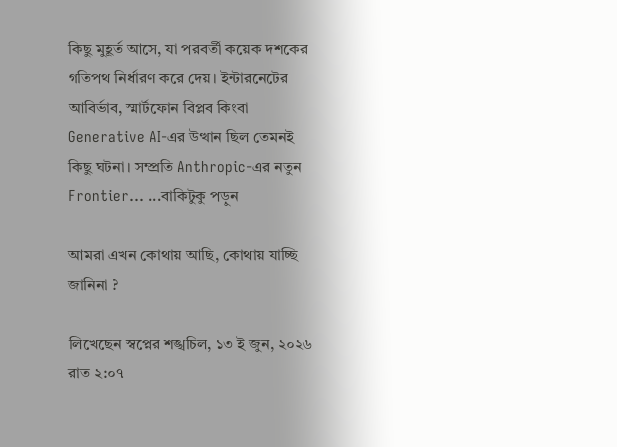কিছু মুহূর্ত আসে, যা পরবর্তী কয়েক দশকের গতিপথ নির্ধারণ করে দেয়। ইন্টারনেটের আবির্ভাব, স্মার্টফোন বিপ্লব কিংবা Generative AI-এর উত্থান ছিল তেমনই কিছু ঘটনা। সম্প্রতি Anthropic-এর নতুন Frontier... ...বাকিটুকু পড়ুন

আমরা এখন কোথায় আছি, কোথায় যাচ্ছি জানিনা ?

লিখেছেন স্বপ্নের শঙ্খচিল, ১৩ ই জুন, ২০২৬ রাত ২:০৭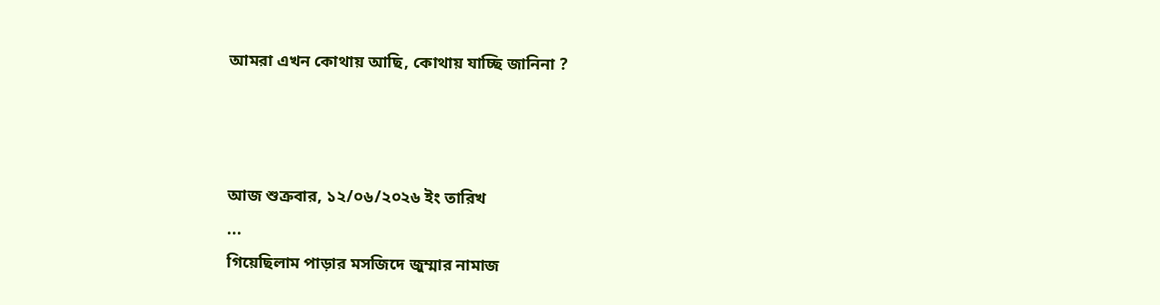আমরা এখন কোথায় আছি, কোথায় যাচ্ছি জানিনা ?



আজ শুক্রবার, ১২/০৬/২০২৬ ইং তারিখ
...
গিয়েছিলাম পাড়ার মসজিদে জুম্মার নামাজ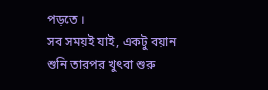পড়তে ।
সব সময়ই যাই, একটু বয়ান শুনি তারপর খুৎবা শুরু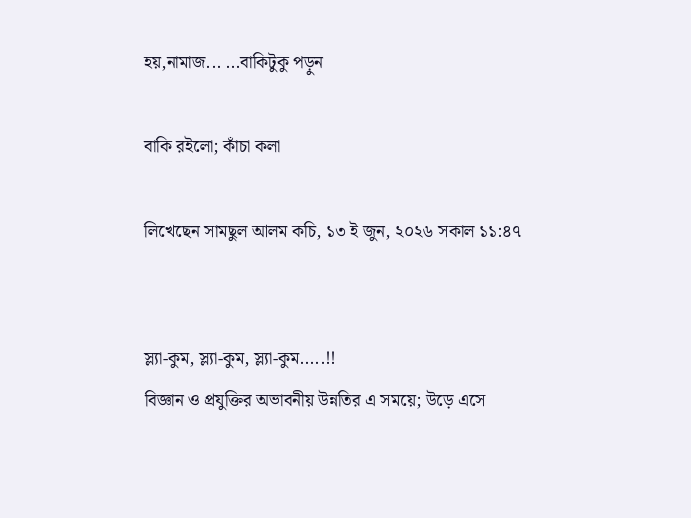হয়,নামাজ... ...বাকিটুকু পড়ুন

বাকি রইলো; কাঁচা কলা

লিখেছেন সামছুল আলম কচি, ১৩ ই জুন, ২০২৬ সকাল ১১:৪৭


স্ল্যা-কুম, স্ল্যা-কুম, স্ল্যা-কুম.....!!
বিজ্ঞান ও প্রযুক্তির অভাবনীয় উন্নতির এ সময়ে; উড়ে এসে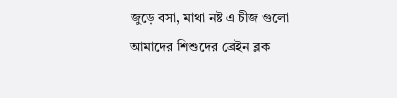জুড়ে বসা, মাথা নষ্ট এ চীজ গুলো আমাদের শিশুদের ব্রেইন ব্লক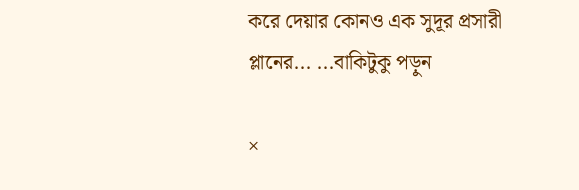করে দেয়ার কোনও এক সুদূর প্রসারী প্লানের... ...বাকিটুকু পড়ুন

×